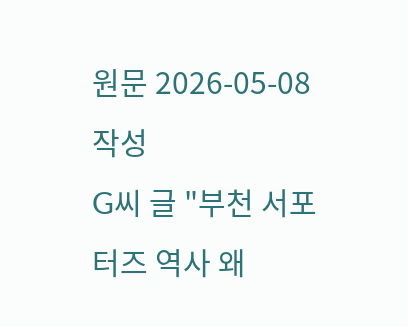원문 2026-05-08 작성
G씨 글 "부천 서포터즈 역사 왜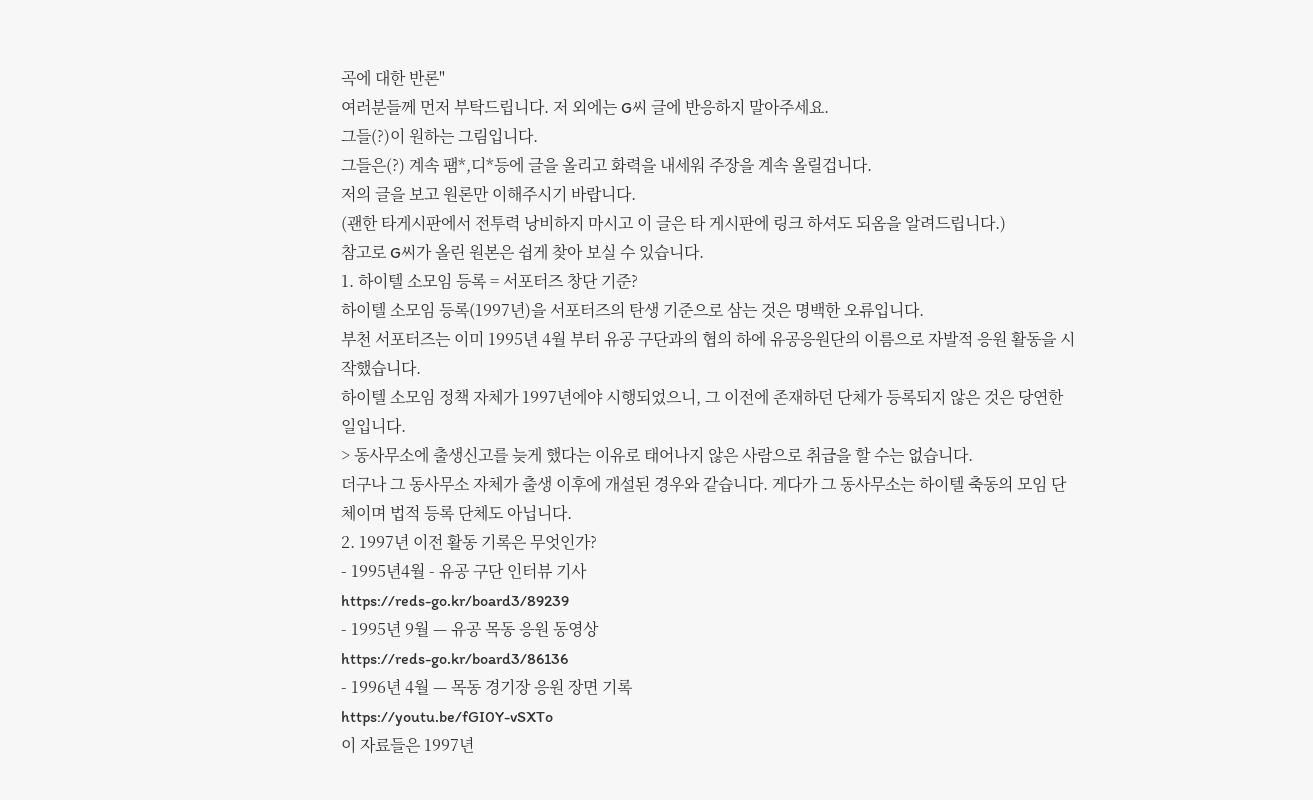곡에 대한 반론"
여러분들께 먼저 부탁드립니다. 저 외에는 G씨 글에 반응하지 말아주세요.
그들(?)이 원하는 그림입니다.
그들은(?) 계속 팸*,디*등에 글을 올리고 화력을 내세워 주장을 계속 올릴겁니다.
저의 글을 보고 원론만 이해주시기 바랍니다.
(괜한 타게시판에서 전투력 낭비하지 마시고 이 글은 타 게시판에 링크 하셔도 되옴을 알려드립니다.)
참고로 G씨가 올린 원본은 쉽게 찾아 보실 수 있습니다.
1. 하이텔 소모임 등록 = 서포터즈 창단 기준?
하이텔 소모임 등록(1997년)을 서포터즈의 탄생 기준으로 삼는 것은 명백한 오류입니다.
부천 서포터즈는 이미 1995년 4월 부터 유공 구단과의 협의 하에 유공응원단의 이름으로 자발적 응원 활동을 시작했습니다.
하이텔 소모임 정책 자체가 1997년에야 시행되었으니, 그 이전에 존재하던 단체가 등록되지 않은 것은 당연한 일입니다.
> 동사무소에 출생신고를 늦게 했다는 이유로 태어나지 않은 사람으로 취급을 할 수는 없습니다.
더구나 그 동사무소 자체가 출생 이후에 개설된 경우와 같습니다. 게다가 그 동사무소는 하이텔 축동의 모임 단체이며 법적 등록 단체도 아닙니다.
2. 1997년 이전 활동 기록은 무엇인가?
- 1995년4월 - 유공 구단 인터뷰 기사
https://reds-go.kr/board3/89239
- 1995년 9월 — 유공 목동 응원 동영상
https://reds-go.kr/board3/86136
- 1996년 4월 — 목동 경기장 응원 장면 기록
https://youtu.be/fGI0Y-vSXTo
이 자료들은 1997년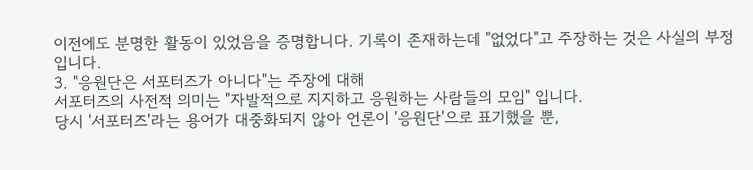이전에도 분명한 활동이 있었음을 증명합니다. 기록이 존재하는데 "없었다"고 주장하는 것은 사실의 부정입니다.
3. "응원단은 서포터즈가 아니다"는 주장에 대해
서포터즈의 사전적 의미는 "자발적으로 지지하고 응원하는 사람들의 모임" 입니다.
당시 '서포터즈'라는 용어가 대중화되지 않아 언론이 '응원단'으로 표기했을 뿐,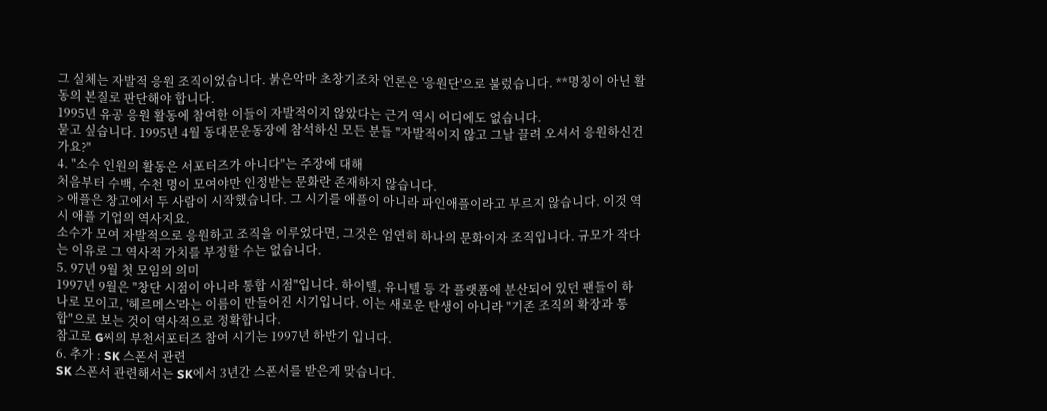그 실체는 자발적 응원 조직이었습니다. 붉은악마 초창기조차 언론은 '응원단'으로 불렀습니다. **명칭이 아닌 활동의 본질로 판단해야 합니다.
1995년 유공 응원 활동에 참여한 이들이 자발적이지 않았다는 근거 역시 어디에도 없습니다.
묻고 싶습니다. 1995년 4월 동대문운동장에 참석하신 모든 분들 "자발적이지 않고 그날 끌려 오셔서 응원하신건가요?"
4. "소수 인원의 활동은 서포터즈가 아니다"는 주장에 대해
처음부터 수백, 수천 명이 모여야만 인정받는 문화란 존재하지 않습니다.
> 애플은 창고에서 두 사람이 시작했습니다. 그 시기를 애플이 아니라 파인애플이라고 부르지 않습니다. 이것 역시 애플 기업의 역사지요.
소수가 모여 자발적으로 응원하고 조직을 이루었다면, 그것은 엄연히 하나의 문화이자 조직입니다. 규모가 작다는 이유로 그 역사적 가치를 부정할 수는 없습니다.
5. 97년 9월 첫 모임의 의미
1997년 9월은 "창단 시점이 아니라 통합 시점"입니다. 하이텔, 유니텔 등 각 플랫폼에 분산되어 있던 팬들이 하나로 모이고, '헤르메스'라는 이름이 만들어진 시기입니다. 이는 새로운 탄생이 아니라 "기존 조직의 확장과 통합"으로 보는 것이 역사적으로 정확합니다.
참고로 G씨의 부천서포터즈 참여 시기는 1997년 하반기 입니다.
6. 추가 : SK 스폰서 관련
SK 스폰서 관련해서는 SK에서 3년간 스폰서를 받은게 맞습니다.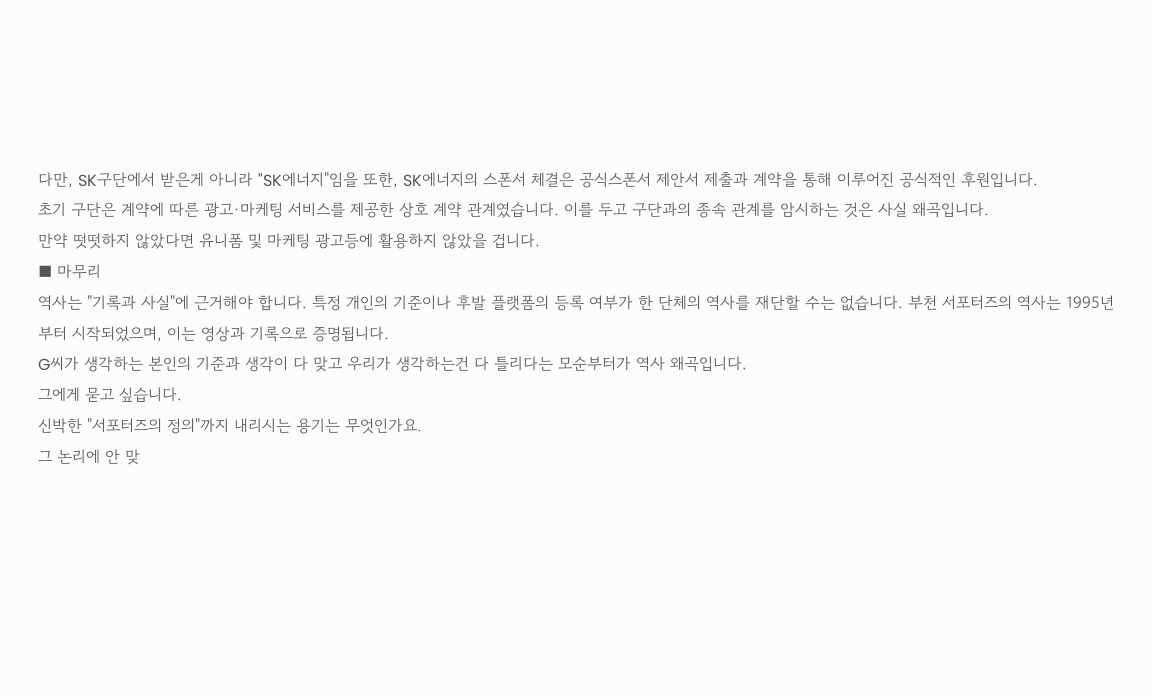다만, SK구단에서 받은게 아니라 "SK에너지"임을 또한, SK에너지의 스폰서 체결은 공식스폰서 제안서 제출과 계약을 통해 이루어진 공식적인 후원입니다.
초기 구단은 계약에 따른 광고·마케팅 서비스를 제공한 상호 계약 관계였습니다. 이를 두고 구단과의 종속 관계를 암시하는 것은 사실 왜곡입니다.
만약 떳떳하지 않았다면 유니폼 및 마케팅 광고등에 활용하지 않았을 겁니다.
■ 마무리
역사는 "기록과 사실"에 근거해야 합니다. 특정 개인의 기준이나 후발 플랫폼의 등록 여부가 한 단체의 역사를 재단할 수는 없습니다. 부천 서포터즈의 역사는 1995년부터 시작되었으며, 이는 영상과 기록으로 증명됩니다.
G씨가 생각하는 본인의 기준과 생각이 다 맞고 우리가 생각하는건 다 틀리다는 모순부터가 역사 왜곡입니다.
그에게 묻고 싶습니다.
신박한 "서포터즈의 정의"까지 내리시는 용기는 무엇인가요.
그 논리에 안 맞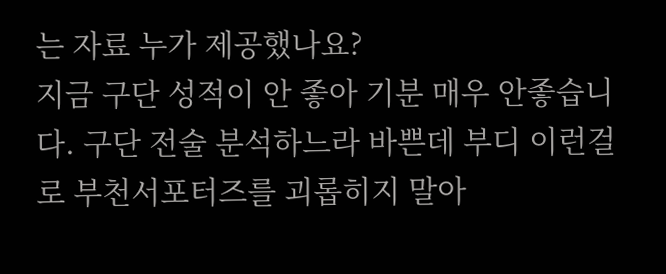는 자료 누가 제공했나요?
지금 구단 성적이 안 좋아 기분 매우 안좋습니다. 구단 전술 분석하느라 바쁜데 부디 이런걸로 부천서포터즈를 괴롭히지 말아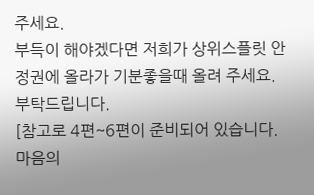주세요.
부득이 해야겠다면 저희가 상위스플릿 안정권에 올라가 기분좋을때 올려 주세요.
부탁드립니다.
[참고로 4편~6편이 준비되어 있습니다. 마음의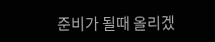준비가 될때 올리겠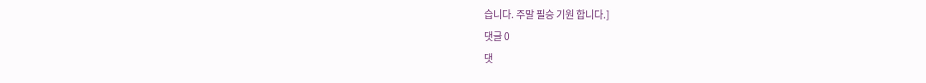습니다. 주말 필승 기원 합니다.]
댓글 0
댓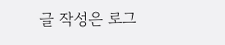글 작성은 로그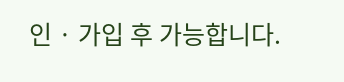인 · 가입 후 가능합니다.